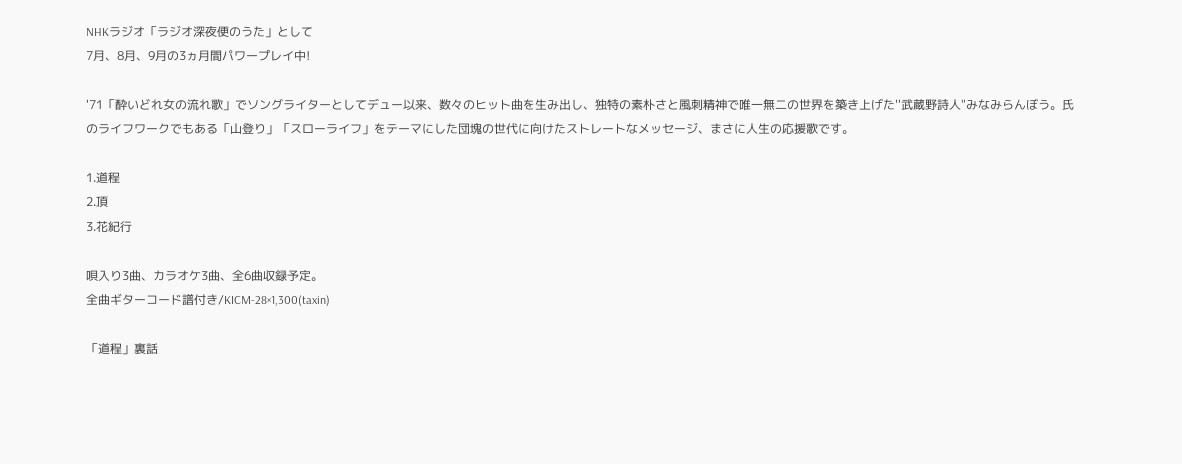NHKラジオ「ラジオ深夜便のうた」として
7月、8月、9月の3ヵ月間パワープレイ中!

'71「酔いどれ女の流れ歌」でソングライターとしてデュー以来、数々のヒット曲を生み出し、独特の素朴さと風刺精神で唯一無二の世界を築き上げた''武蔵野詩人"みなみらんぼう。氏のライフワークでもある「山登り」「スローライフ」をテーマにした団塊の世代に向けたストレートなメッセージ、まさに人生の応援歌です。

1.道程
2.頂
3.花紀行

唄入り3曲、カラオケ3曲、全6曲収録予定。
全曲ギターコード譜付き/KICM-28×1,300(taxin)

「道程」裏話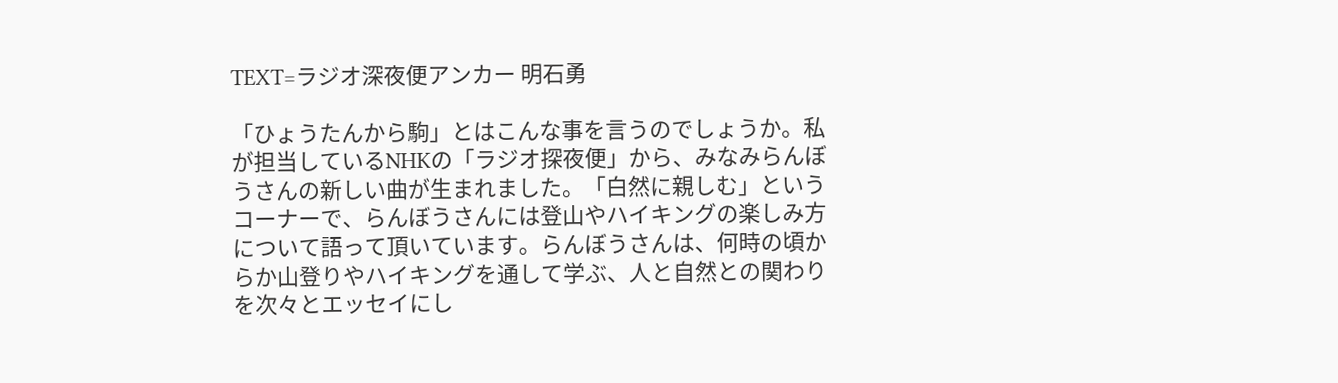TEXT=ラジオ深夜便アンカー 明石勇

「ひょうたんから駒」とはこんな事を言うのでしょうか。私が担当しているNHKの「ラジオ探夜便」から、みなみらんぼうさんの新しい曲が生まれました。「白然に親しむ」というコーナーで、らんぼうさんには登山やハイキングの楽しみ方について語って頂いています。らんぼうさんは、何時の頃からか山登りやハイキングを通して学ぶ、人と自然との関わりを次々とエッセイにし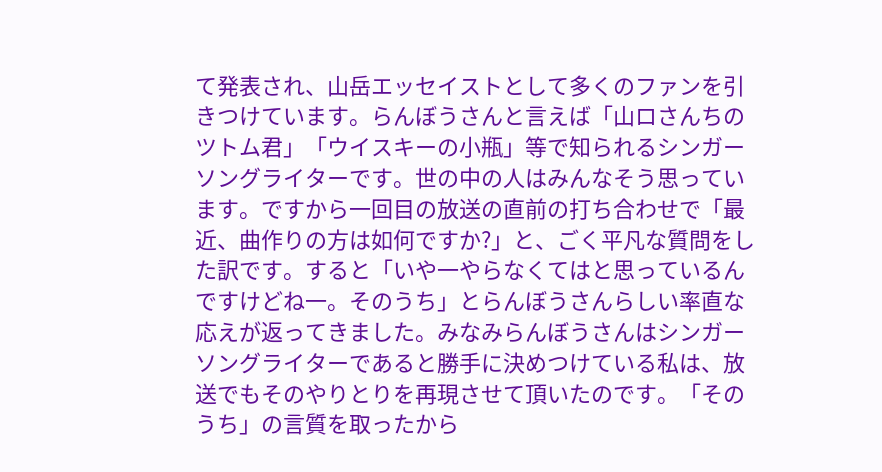て発表され、山岳エッセイストとして多くのファンを引きつけています。らんぼうさんと言えば「山ロさんちのツトム君」「ウイスキーの小瓶」等で知られるシンガーソングライターです。世の中の人はみんなそう思っています。ですから一回目の放送の直前の打ち合わせで「最近、曲作りの方は如何ですか?」と、ごく平凡な質問をした訳です。すると「いや一やらなくてはと思っているんですけどね一。そのうち」とらんぼうさんらしい率直な応えが返ってきました。みなみらんぼうさんはシンガーソングライターであると勝手に決めつけている私は、放送でもそのやりとりを再現させて頂いたのです。「そのうち」の言質を取ったから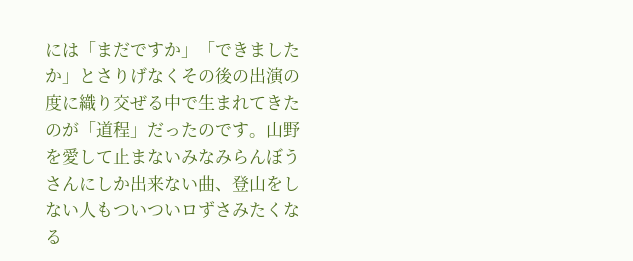には「まだですか」「できましたか」とさりげなくその後の出演の度に織り交ぜる中で生まれてきたのが「道程」だったのです。山野を愛して止まないみなみらんぼうさんにしか出来ない曲、登山をしない人もついついロずさみたくなる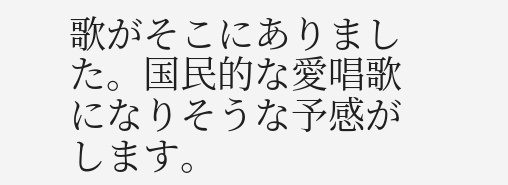歌がそこにありました。国民的な愛唱歌になりそうな予感がします。